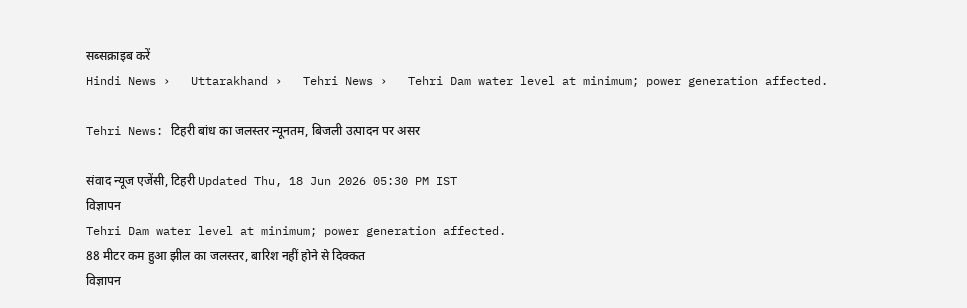सब्सक्राइब करें
Hindi News ›   Uttarakhand ›   Tehri News ›   Tehri Dam water level at minimum; power generation affected.

Tehri News: टिहरी बांध का जलस्तर न्यूनतम, बिजली उत्पादन पर असर

संवाद न्यूज एजेंसी, टिहरी Updated Thu, 18 Jun 2026 05:30 PM IST
विज्ञापन
Tehri Dam water level at minimum; power generation affected.
88 मीटर कम हुआ झील का जलस्तर, बारिश नहीं होने से दिक्कत
विज्ञापन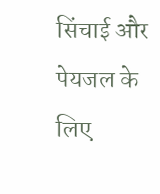सिंचाई और पेयजल के लिए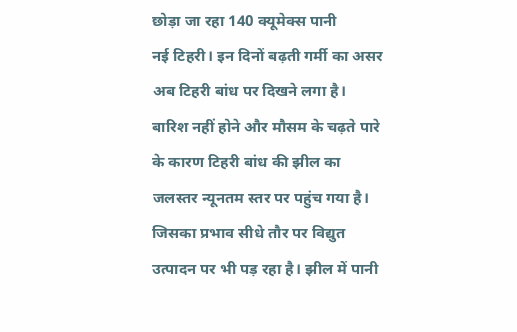छोड़ा जा रहा 140 क्यूमेक्स पानी
नई टिहरी। इन दिनों बढ़ती गर्मी का असर अब टिहरी बांध पर दिखने लगा है। बारिश नहीं होने और मौसम के चढ़ते पारे के कारण टिहरी बांध की झील का जलस्तर न्यूनतम स्तर पर पहुंच गया है। जिसका प्रभाव सीधे तौर पर विद्युत उत्पादन पर भी पड़ रहा है। झील में पानी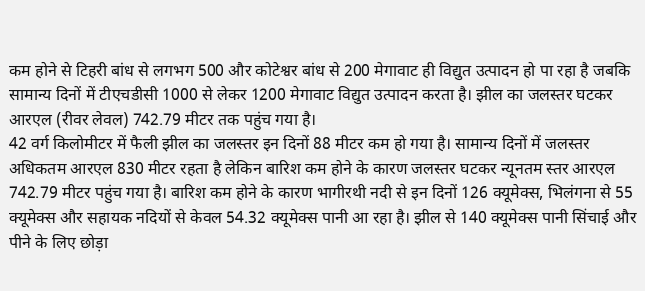कम होने से टिहरी बांध से लगभग 500 और कोटेश्वर बांध से 200 मेगावाट ही विद्युत उत्पादन हो पा रहा है जबकि सामान्य दिनों में टीएचडीसी 1000 से लेकर 1200 मेगावाट विद्युत उत्पादन करता है। झील का जलस्तर घटकर आरएल (रीवर लेवल) 742.79 मीटर तक पहुंच गया है।
42 वर्ग किलोमीटर में फैली झील का जलस्तर इन दिनों 88 मीटर कम हो गया है। सामान्य दिनों में जलस्तर अधिकतम आरएल 830 मीटर रहता है लेकिन बारिश कम होने के कारण जलस्तर घटकर न्यूनतम स्तर आरएल 742.79 मीटर पहुंच गया है। बारिश कम होने के कारण भागीरथी नदी से इन दिनों 126 क्यूमेक्स, भिलंगना से 55 क्यूमेक्स और सहायक नदियों से केवल 54.32 क्यूमेक्स पानी आ रहा है। झील से 140 क्यूमेक्स पानी सिंचाई और पीने के लिए छोड़ा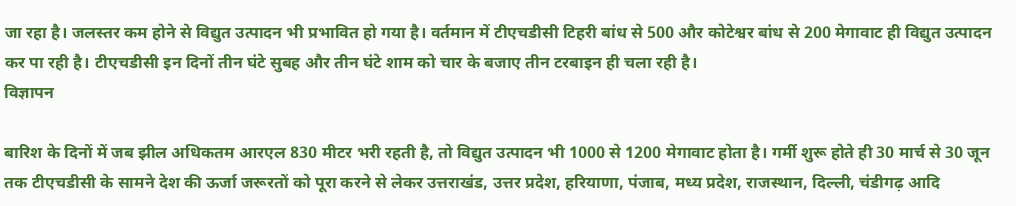जा रहा है। जलस्तर कम होने से विद्युत उत्पादन भी प्रभावित हो गया है। वर्तमान में टीएचडीसी टिहरी बांध से 500 और कोटेश्वर बांध से 200 मेगावाट ही विद्युत उत्पादन कर पा रही है। टीएचडीसी इन दिनों तीन घंटे सुबह और तीन घंटे शाम को चार के बजाए तीन टरबाइन ही चला रही है।
विज्ञापन

बारिश के दिनों में जब झील अधिकतम आरएल 830 मीटर भरी रहती है, तो विद्युत उत्पादन भी 1000 से 1200 मेगावाट होता है। गर्मी शुरू होते ही 30 मार्च से 30 जून तक टीएचडीसी के सामने देश की ऊर्जा जरूरतों को पूरा करने से लेकर उत्तराखंड, उत्तर प्रदेश, हरियाणा, पंजाब, मध्य प्रदेश, राजस्थान, दिल्ली, चंडीगढ़ आदि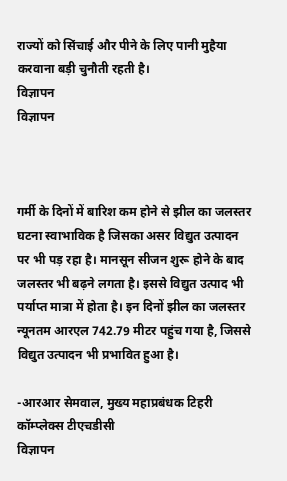राज्यों को सिंचाई और पीने के लिए पानी मुहैया करवाना बड़ी चुनौती रहती है।
विज्ञापन
विज्ञापन



गर्मी के दिनों में बारिश कम होने से झील का जलस्तर घटना स्वाभाविक है जिसका असर विद्युत उत्पादन पर भी पड़ रहा है। मानसून सीजन शुरू होने के बाद जलस्तर भी बढ़ने लगता है। इससे विद्युत उत्पाद भी पर्याप्त मात्रा में होता है। इन दिनों झील का जलस्तर न्यूनतम आरएल 742.79 मीटर पहुंच गया है, जिससे विद्युत उत्पादन भी प्रभावित हुआ है।

-आरआर सेमवाल, मुख्य महाप्रबंधक टिहरी कॉम्प्लेक्स टीएचडीसी
विज्ञापन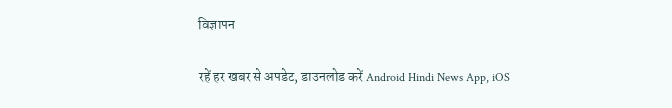विज्ञापन

रहें हर खबर से अपडेट, डाउनलोड करें Android Hindi News App, iOS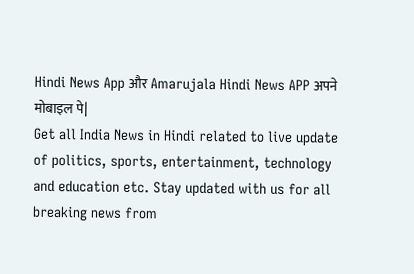Hindi News App और Amarujala Hindi News APP अपने मोबाइल पे|
Get all India News in Hindi related to live update of politics, sports, entertainment, technology and education etc. Stay updated with us for all breaking news from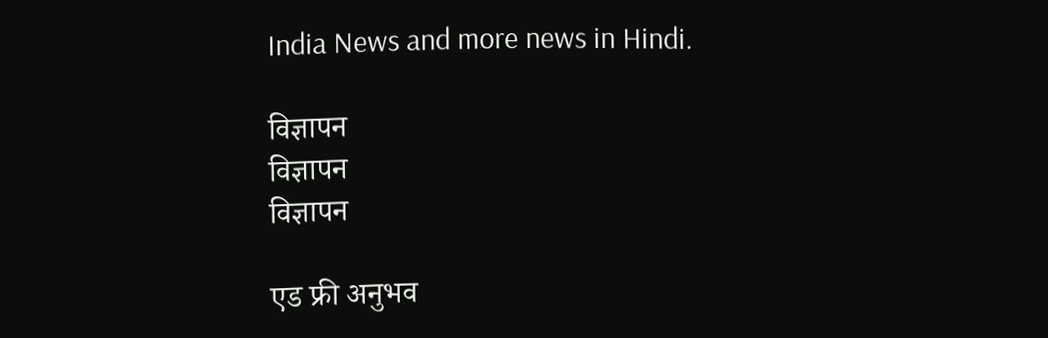India News and more news in Hindi.

विज्ञापन
विज्ञापन
विज्ञापन

एड फ्री अनुभव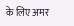के लिए अमर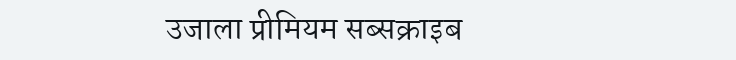उजाला प्रीमियम सब्सक्राइब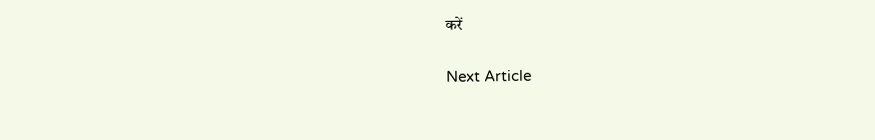करें

Next Article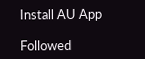Install AU App

Followed